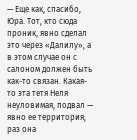— Еще как, спасибо, Юра. Тот, кто сюда проник, явно сделал это через «Далилу», а в этом случае он с салоном должен быть как-то связан. Какая-то эта тетя Неля неуловимая, подвал — явно ее территория, раз она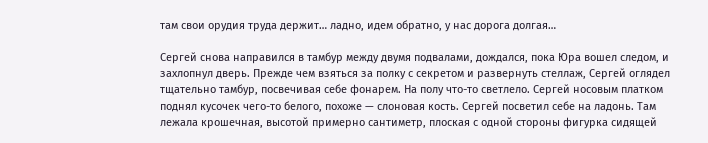там свои орудия труда держит… ладно, идем обратно, у нас дорога долгая…

Сергей снова направился в тамбур между двумя подвалами, дождался, пока Юра вошел следом, и захлопнул дверь. Прежде чем взяться за полку с секретом и развернуть стеллаж, Сергей оглядел тщательно тамбур, посвечивая себе фонарем. На полу что-то светлело. Сергей носовым платком поднял кусочек чего-то белого, похоже — слоновая кость. Сергей посветил себе на ладонь. Там лежала крошечная, высотой примерно сантиметр, плоская с одной стороны фигурка сидящей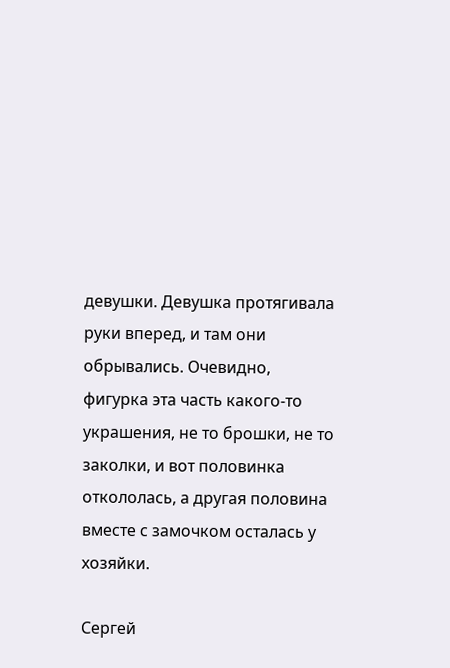девушки. Девушка протягивала руки вперед, и там они обрывались. Очевидно, фигурка эта часть какого-то украшения, не то брошки, не то заколки, и вот половинка откололась, а другая половина вместе с замочком осталась у хозяйки.

Сергей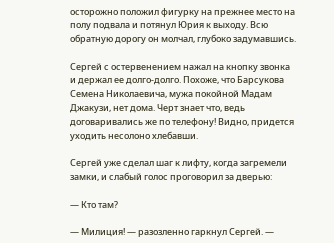осторожно положил фигурку на прежнее место на полу подвала и потянул Юрия к выходу. Всю обратную дорогу он молчал, глубоко задумавшись.

Сергей с остервенением нажал на кнопку звонка и держал ее долго-долго. Похоже, что Барсукова Семена Николаевича, мужа покойной Мадам Джакузи, нет дома. Черт знает что, ведь договаривались же по телефону! Видно, придется уходить несолоно хлебавши.

Сергей уже сделал шаг к лифту, когда загремели замки, и слабый голос проговорил за дверью:

— Кто там?

— Милиция! — разозленно гаркнул Сергей. —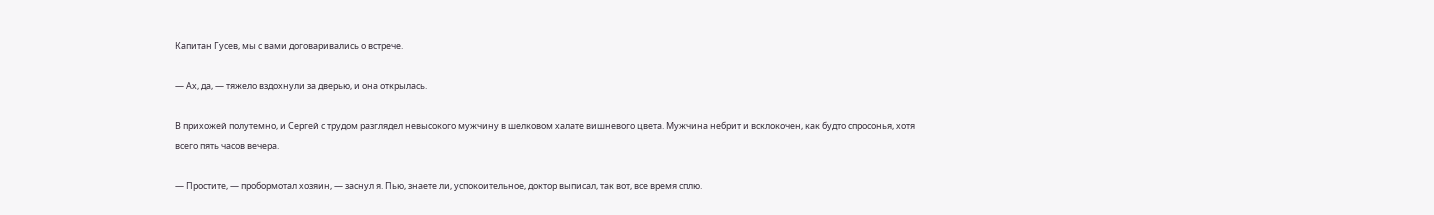Капитан Гусев, мы с вами договаривались о встрече.

— Ах, да, — тяжело вздохнули за дверью, и она открылась.

В прихожей полутемно, и Сергей с трудом разглядел невысокого мужчину в шелковом халате вишневого цвета. Мужчина небрит и всклокочен, как будто спросонья, хотя всего пять часов вечера.

— Простите, — пробормотал хозяин, — заснул я. Пью, знаете ли, успокоительное, доктор выписал, так вот, все время сплю.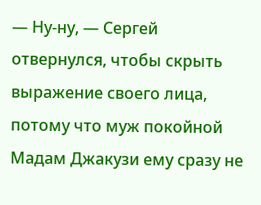— Ну-ну, — Сергей отвернулся, чтобы скрыть выражение своего лица, потому что муж покойной Мадам Джакузи ему сразу не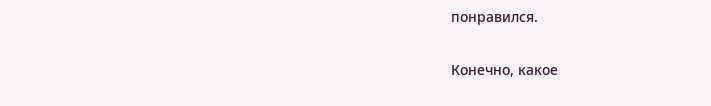понравился.

Конечно, какое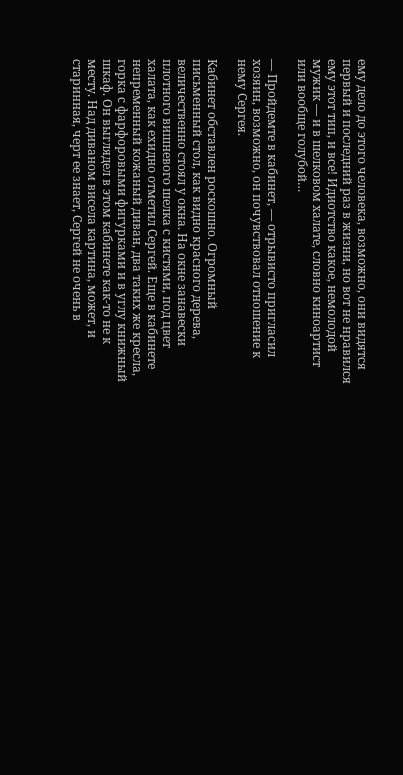ему дело до этого человека, возможно, они видятся первый и последний раз в жизни, но вот не нравился ему этот тип, и все! Идиотство какое, немолодой мужик — и в шелковом халате, словно киноартист или вообще голубой…

— Пройдемте в кабинет, — отрывисто пригласил хозяин, возможно, он почувствовал отношение к нему Сергея.

Кабинет обставлен роскошно. Огромный письменный стол, как видно красного дерева, величественно стоял у окна. На окне занавески плотного вишневого шелка с кистями, под цвет халата, как ехидно отметил Сергей. Еще в кабинете непременный кожаный диван, два таких же кресла, горка с фарфоровыми фигурками и в углу книжный шкаф. Он выглядел в этом кабинете как-то не к месту. Над диваном висела картина, может, и старинная, черт ее знает, Сергей не очень в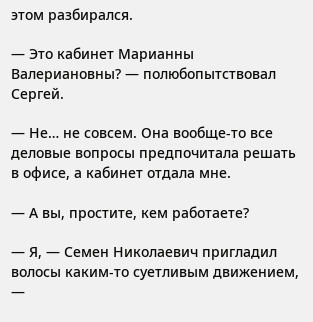этом разбирался.

— Это кабинет Марианны Валериановны? — полюбопытствовал Сергей.

— Не… не совсем. Она вообще-то все деловые вопросы предпочитала решать в офисе, а кабинет отдала мне.

— А вы, простите, кем работаете?

— Я, — Семен Николаевич пригладил волосы каким-то суетливым движением, —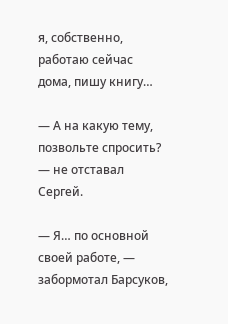я, собственно, работаю сейчас дома, пишу книгу…

— А на какую тему, позвольте спросить? — не отставал Сергей.

— Я… по основной своей работе, — забормотал Барсуков,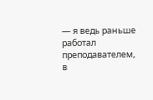— я ведь раньше работал преподавателем, в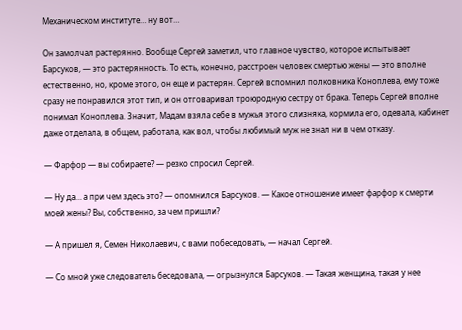Механическом институте… ну вот…

Он замолчал растерянно. Вообще Сергей заметил, что главное чувство, которое испытывает Барсуков, — это растерянность. То есть, конечно, расстроен человек смертью жены — это вполне естественно, но, кроме этого, он еще и растерян. Сергей вспомнил полковника Коноплева, ему тоже сразу не понравился этот тип, и он отговаривал троюродную сестру от брака. Теперь Сергей вполне понимал Коноплева. Значит, Мадам взяла себе в мужья этого слизняка, кормила его, одевала, кабинет даже отделала, в общем, работала, как вол, чтобы любимый муж не знал ни в чем отказу.

— Фарфор — вы собираете? — резко спросил Сергей.

— Ну да… а при чем здесь это? — опомнился Барсуков. — Какое отношение имеет фарфор к смерти моей жены? Вы, собственно, за чем пришли?

— А пришел я, Семен Николаевич, с вами побеседовать, — начал Сергей.

— Со мной уже следователь беседовала, — огрызнулся Барсуков. — Такая женщина, такая у нее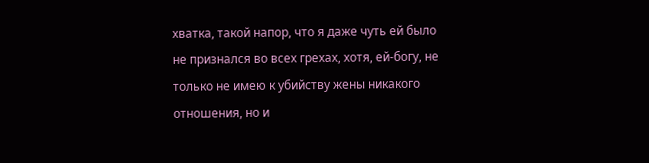хватка, такой напор, что я даже чуть ей было не признался во всех грехах, хотя, ей-богу, не только не имею к убийству жены никакого отношения, но и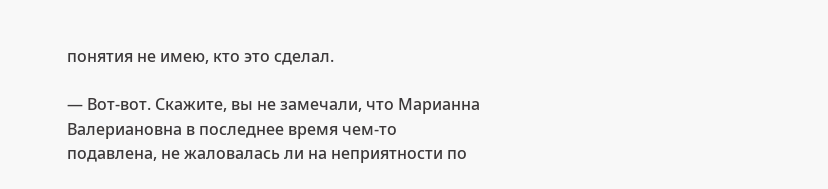понятия не имею, кто это сделал.

— Вот-вот. Скажите, вы не замечали, что Марианна Валериановна в последнее время чем-то подавлена, не жаловалась ли на неприятности по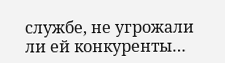службе, не угрожали ли ей конкуренты…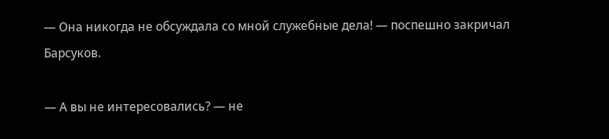— Она никогда не обсуждала со мной служебные дела! — поспешно закричал Барсуков.

— А вы не интересовались? — не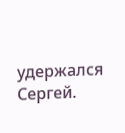удержался Сергей.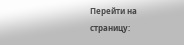Перейти на страницу: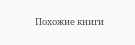Похожие книги